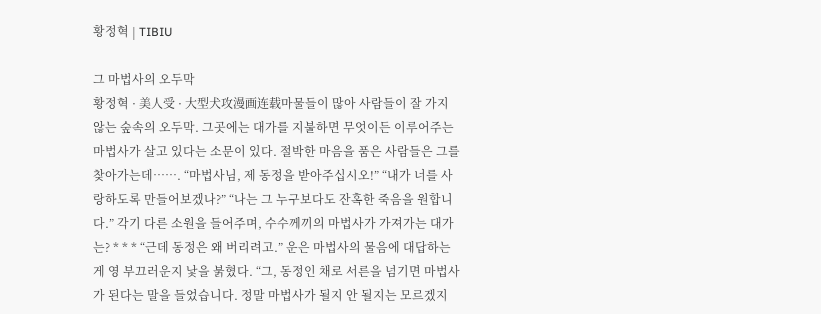황정혁 | TIBIU

그 마법사의 오두막
황정혁 · 美人受 · 大型犬攻漫画连载마물들이 많아 사람들이 잘 가지 않는 숲속의 오두막. 그곳에는 대가를 지불하면 무엇이든 이루어주는 마법사가 살고 있다는 소문이 있다. 절박한 마음을 품은 사람들은 그를 찾아가는데……. “마법사님, 제 동정을 받아주십시오!” “내가 너를 사랑하도록 만들어보겠나?” “나는 그 누구보다도 잔혹한 죽음을 원합니다.” 각기 다른 소원을 들어주며, 수수께끼의 마법사가 가져가는 대가는? * * * “근데 동정은 왜 버리려고.” 운은 마법사의 물음에 대답하는 게 영 부끄러운지 낯을 붉혔다. “그, 동정인 채로 서른을 넘기면 마법사가 된다는 말을 들었습니다. 정말 마법사가 될지 안 될지는 모르겠지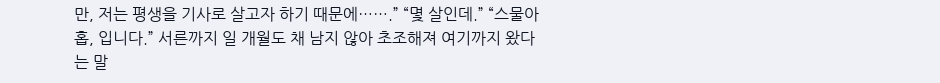만, 저는 평생을 기사로 살고자 하기 때문에…….” “몇 살인데.” “스물아홉, 입니다.” 서른까지 일 개월도 채 남지 않아 초조해져 여기까지 왔다는 말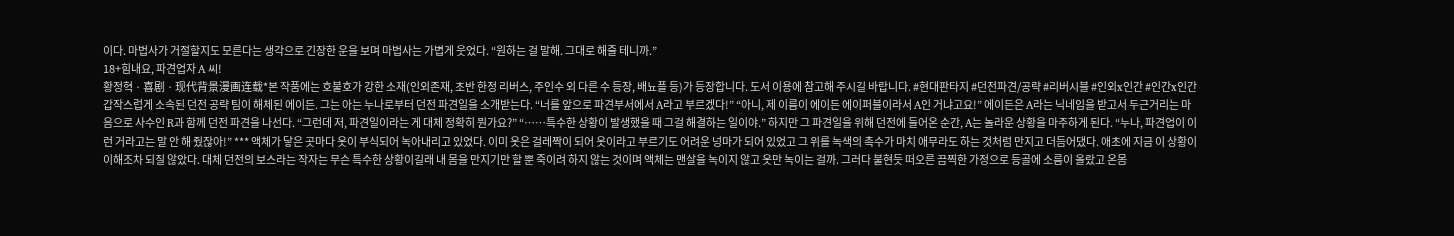이다. 마법사가 거절할지도 모른다는 생각으로 긴장한 운을 보며 마법사는 가볍게 웃었다. “원하는 걸 말해. 그대로 해줄 테니까.”
18+힘내요, 파견업자 A 씨!
황정혁 · 喜剧 · 现代背景漫画连载*본 작품에는 호불호가 강한 소재(인외존재, 초반 한정 리버스, 주인수 외 다른 수 등장, 배뇨플 등)가 등장합니다. 도서 이용에 참고해 주시길 바랍니다. #현대판타지 #던전파견/공략 #리버시블 #인외x인간 #인간x인간 갑작스럽게 소속된 던전 공략 팀이 해체된 에이든. 그는 아는 누나로부터 던전 파견일을 소개받는다. “너를 앞으로 파견부서에서 A라고 부르겠다!” “아니, 제 이름이 에이든 에이퍼블이라서 A인 거냐고요!” 에이든은 A라는 닉네임을 받고서 두근거리는 마음으로 사수인 R과 함께 던전 파견을 나선다. “그런데 저, 파견일이라는 게 대체 정확히 뭔가요?” “……특수한 상황이 발생했을 때 그걸 해결하는 일이야.” 하지만 그 파견일을 위해 던전에 들어온 순간, A는 놀라운 상황을 마주하게 된다. “누나, 파견업이 이런 거라고는 말 안 해 줬잖아!” *** 액체가 닿은 곳마다 옷이 부식되어 녹아내리고 있었다. 이미 옷은 걸레짝이 되어 옷이라고 부르기도 어려운 넝마가 되어 있었고 그 위를 녹색의 촉수가 마치 애무라도 하는 것처럼 만지고 더듬어댔다. 애초에 지금 이 상황이 이해조차 되질 않았다. 대체 던전의 보스라는 작자는 무슨 특수한 상황이길래 내 몸을 만지기만 할 뿐 죽이려 하지 않는 것이며 액체는 맨살을 녹이지 않고 옷만 녹이는 걸까. 그러다 불현듯 떠오른 끔찍한 가정으로 등골에 소름이 올랐고 온몸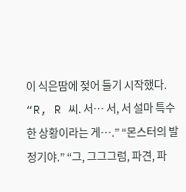이 식은땀에 젖어 들기 시작했다. “R, R 씨. 서… 서, 서 설마 특수한 상황이라는 게….” “몬스터의 발정기야.” “그, 그그그럼, 파견, 파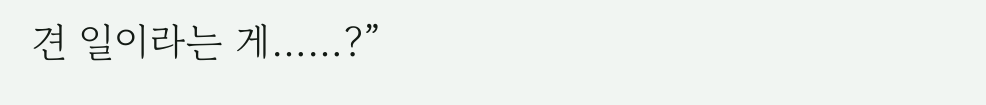견 일이라는 게……?”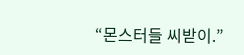“몬스터들 씨받이.”